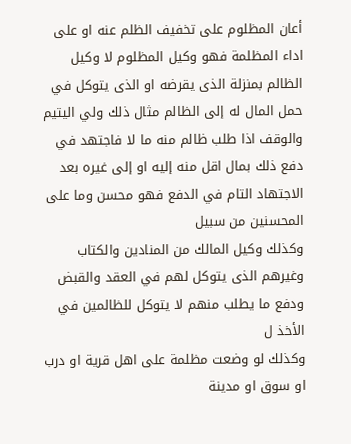أعان المظلوم على تخفيف الظلم عنه او على اداء المظلمة فهو وكيل المظلوم لا وكيل الظالم بمنزلة الذى يقرضه او الذى يتوكل في حمل المال له إلى الظالم مثال ذلك ولي اليتيم والوقف اذا طلب ظالم منه ما لا فاجتهد في دفع ذلك بمال اقل منه إليه او إلى غيره بعد الاجتهاد التام في الدفع فهو محسن وما على المحسنين من سبيل
وكذلك وكيل المالك من المنادين والكتاب وغيرهم الذى يتوكل لهم في العقد والقبض ودفع ما يطلب منهم لا يتوكل للظالمين في الأخذ ل
وكذلك لو وضعت مظلمة على اهل قرية او درب او سوق او مدينة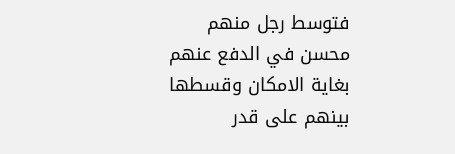فتوسط رجل منهم محسن في الدفع عنهم بغاية الامكان وقسطها بينهم على قدر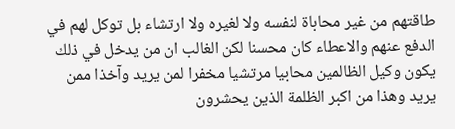طاقتهم من غير محاباة لنفسه ولا لغيره ولا ارتشاء بل توكل لهم في الدفع عنهم والاعطاء كان محسنا لكن الغالب ان من يدخل في ذلك يكون وكيل الظالمين محابيا مرتشيا مخفرا لمن يريد وآخذا ممن يريد وهذا من اكبر الظلمة الذين يحشرون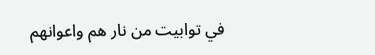في توابيت من نار هم واعوانهم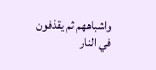واشباههم ثم يقذفون في النار